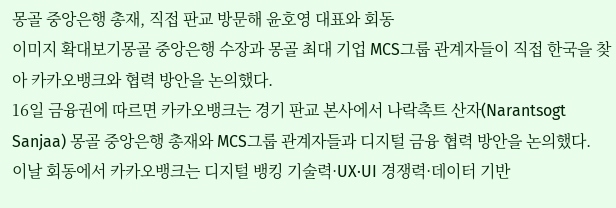몽골 중앙은행 총재, 직접 판교 방문해 윤호영 대표와 회동
이미지 확대보기몽골 중앙은행 수장과 몽골 최대 기업 MCS그룹 관계자들이 직접 한국을 찾아 카카오뱅크와 협력 방안을 논의했다.
16일 금융권에 따르면 카카오뱅크는 경기 판교 본사에서 나락촉트 산자(Narantsogt Sanjaa) 몽골 중앙은행 총재와 MCS그룹 관계자들과 디지털 금융 협력 방안을 논의했다.
이날 회동에서 카카오뱅크는 디지털 뱅킹 기술력·UX·UI 경쟁력·데이터 기반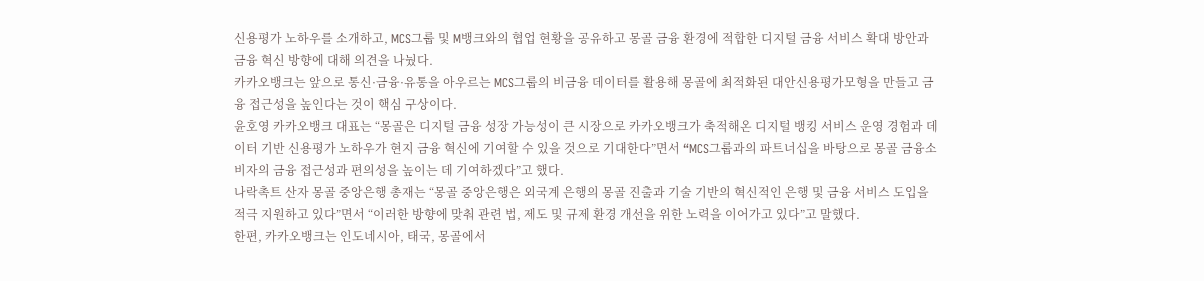신용평가 노하우를 소개하고, MCS그룹 및 M뱅크와의 협업 현황을 공유하고 몽골 금융 환경에 적합한 디지털 금융 서비스 확대 방안과 금융 혁신 방향에 대해 의견을 나눴다.
카카오뱅크는 앞으로 통신·금융·유통을 아우르는 MCS그룹의 비금융 데이터를 활용해 몽골에 최적화된 대안신용평가모형을 만들고 금융 접근성을 높인다는 것이 핵심 구상이다.
윤호영 카카오뱅크 대표는 “몽골은 디지털 금융 성장 가능성이 큰 시장으로 카카오뱅크가 축적해온 디지털 뱅킹 서비스 운영 경험과 데이터 기반 신용평가 노하우가 현지 금융 혁신에 기여할 수 있을 것으로 기대한다”면서 “MCS그룹과의 파트너십을 바탕으로 몽골 금융소비자의 금융 접근성과 편의성을 높이는 데 기여하겠다”고 했다.
나락촉트 산자 몽골 중앙은행 총재는 “몽골 중앙은행은 외국계 은행의 몽골 진출과 기술 기반의 혁신적인 은행 및 금융 서비스 도입을 적극 지원하고 있다”면서 “이러한 방향에 맞춰 관련 법, 제도 및 규제 환경 개선을 위한 노력을 이어가고 있다”고 말했다.
한편, 카카오뱅크는 인도네시아, 태국, 몽골에서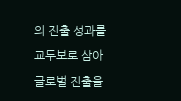의 진출 성과를 교두보로 삼아 글로벌 진출을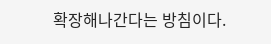확장해나간다는 방침이다.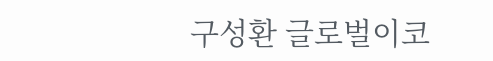구성환 글로벌이코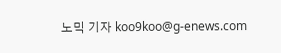노믹 기자 koo9koo@g-enews.com